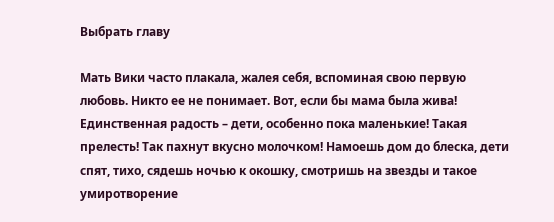Выбрать главу

Мать Вики часто плакала, жалея себя, вспоминая свою первую любовь. Никто ее не понимает. Вот, если бы мама была жива! Единственная радость – дети, особенно пока маленькие! Такая прелесть! Так пахнут вкусно молочком! Намоешь дом до блеска, дети спят, тихо, сядешь ночью к окошку, смотришь на звезды и такое умиротворение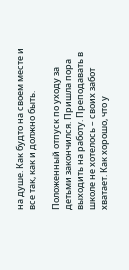на душе. Как будто на своем месте и все так, как и должно быть.

Положенный отпуск по уходу за детьми закончился. Пришла пора выходить на работу. Преподавать в школе не хотелось – своих забот хватает. Как хорошо, что у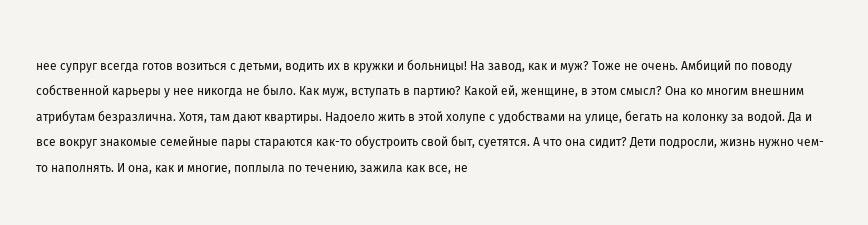нее супруг всегда готов возиться с детьми, водить их в кружки и больницы! На завод, как и муж? Тоже не очень. Амбиций по поводу собственной карьеры у нее никогда не было. Как муж, вступать в партию? Какой ей, женщине, в этом смысл? Она ко многим внешним атрибутам безразлична. Хотя, там дают квартиры. Надоело жить в этой холупе с удобствами на улице, бегать на колонку за водой. Да и все вокруг знакомые семейные пары стараются как-то обустроить свой быт, суетятся. А что она сидит? Дети подросли, жизнь нужно чем-то наполнять. И она, как и многие, поплыла по течению, зажила как все, не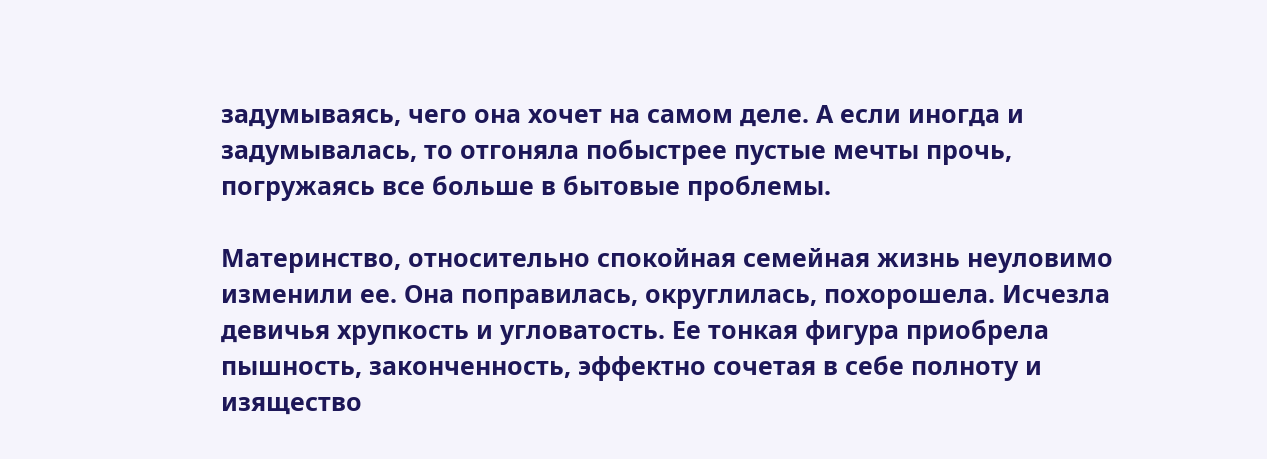задумываясь, чего она хочет на самом деле. А если иногда и задумывалась, то отгоняла побыстрее пустые мечты прочь, погружаясь все больше в бытовые проблемы.

Материнство, относительно спокойная семейная жизнь неуловимо изменили ее. Она поправилась, округлилась, похорошела. Исчезла девичья хрупкость и угловатость. Ее тонкая фигура приобрела пышность, законченность, эффектно сочетая в себе полноту и изящество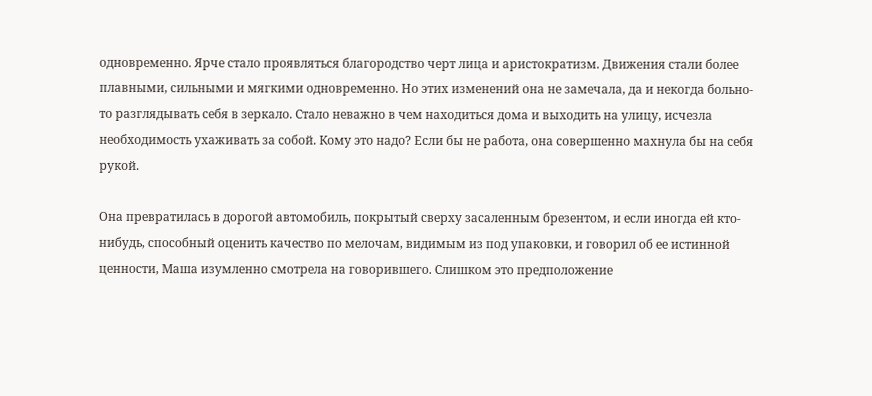одновременно. Ярче стало проявляться благородство черт лица и аристократизм. Движения стали более плавными, сильными и мягкими одновременно. Но этих изменений она не замечала, да и некогда больно-то разглядывать себя в зеркало. Стало неважно в чем находиться дома и выходить на улицу, исчезла необходимость ухаживать за собой. Кому это надо? Если бы не работа, она совершенно махнула бы на себя рукой.

Она превратилась в дорогой автомобиль, покрытый сверху засаленным брезентом, и если иногда ей кто-нибудь, способный оценить качество по мелочам, видимым из под упаковки, и говорил об ее истинной ценности, Маша изумленно смотрела на говорившего. Слишком это предположение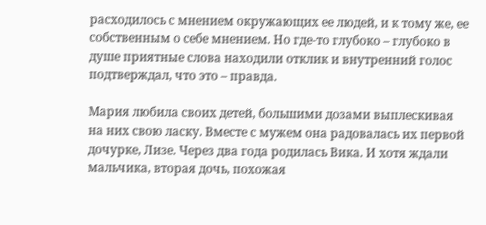расходилось с мнением окружающих ее людей, и к тому же, ее собственным о себе мнением. Но где-то глубоко – глубоко в душе приятные слова находили отклик и внутренний голос подтверждал, что это – правда.

Мария любила своих детей, большими дозами выплескивая на них свою ласку. Вместе с мужем она радовалась их первой дочурке, Лизе. Через два года родилась Вика. И хотя ждали мальчика, вторая дочь, похожая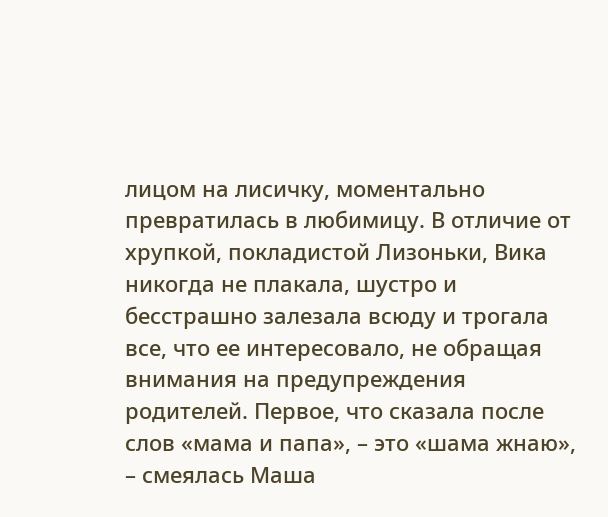лицом на лисичку, моментально превратилась в любимицу. В отличие от хрупкой, покладистой Лизоньки, Вика никогда не плакала, шустро и бесстрашно залезала всюду и трогала все, что ее интересовало, не обращая внимания на предупреждения родителей. Первое, что сказала после слов «мама и папа», – это «шама жнаю», – смеялась Маша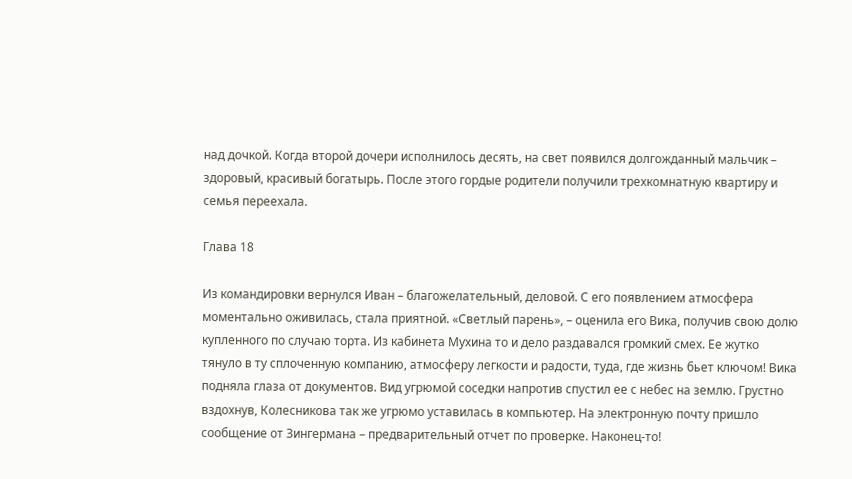над дочкой. Когда второй дочери исполнилось десять, на свет появился долгожданный мальчик – здоровый, красивый богатырь. После этого гордые родители получили трехкомнатную квартиру и семья переехала.

Глава 18

Из командировки вернулся Иван – благожелательный, деловой. С его появлением атмосфера моментально оживилась, стала приятной. «Светлый парень», – оценила его Вика, получив свою долю купленного по случаю торта. Из кабинета Мухина то и дело раздавался громкий смех. Ее жутко тянуло в ту сплоченную компанию, атмосферу легкости и радости, туда, где жизнь бьет ключом! Вика подняла глаза от документов. Вид угрюмой соседки напротив спустил ее с небес на землю. Грустно вздохнув, Колесникова так же угрюмо уставилась в компьютер. На электронную почту пришло сообщение от Зингермана – предварительный отчет по проверке. Наконец-то!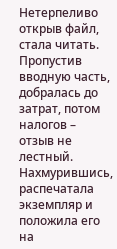Нетерпеливо открыв файл, стала читать. Пропустив вводную часть, добралась до затрат, потом налогов – отзыв не лестный. Нахмурившись, распечатала экземпляр и положила его на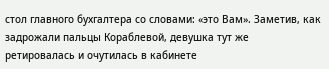стол главного бухгалтера со словами: «это Вам». Заметив, как задрожали пальцы Кораблевой, девушка тут же ретировалась и очутилась в кабинете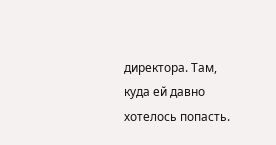директора. Там, куда ей давно хотелось попасть.